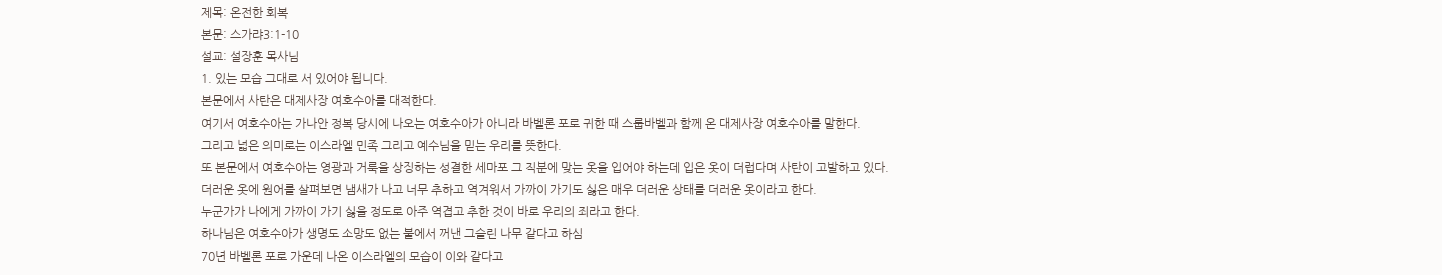제목: 온전한 회복
본문: 스가랴3:1-10
설교: 설장훈 목사님
1. 있는 모습 그대로 서 있어야 됩니다.
본문에서 사탄은 대제사장 여호수아를 대적한다.
여기서 여호수아는 가나안 정복 당시에 나오는 여호수아가 아니라 바벨론 포로 귀한 때 스룹바벨과 함께 온 대제사장 여호수아를 말한다.
그리고 넓은 의미로는 이스라엘 민족 그리고 예수님을 믿는 우리를 뜻한다.
또 본문에서 여호수아는 영광과 거룩을 상징하는 성결한 세마포 그 직분에 맞는 옷을 입어야 하는데 입은 옷이 더럽다며 사탄이 고발하고 있다.
더러운 옷에 원어를 살펴보면 냄새가 나고 너무 추하고 역겨워서 가까이 가기도 싫은 매우 더러운 상태를 더러운 옷이라고 한다.
누군가가 나에게 가까이 가기 싫을 정도로 아주 역겹고 추한 것이 바로 우리의 죄라고 한다.
하나님은 여호수아가 생명도 소망도 없는 불에서 꺼낸 그슬린 나무 같다고 하심
70년 바벨론 포로 가운데 나온 이스라엘의 모습이 이와 같다고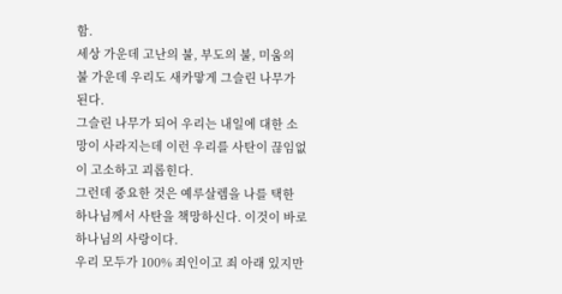함.
세상 가운데 고난의 불, 부도의 불, 미움의 불 가운데 우리도 새카맣게 그슬린 나무가 된다.
그슬린 나무가 되어 우리는 내일에 대한 소망이 사라지는데 이런 우리를 사탄이 끊임없이 고소하고 괴롭힌다.
그런데 중요한 것은 예루살렘을 나를 택한 하나님께서 사탄을 책망하신다. 이것이 바로 하나님의 사랑이다.
우리 모두가 100% 죄인이고 죄 아래 있지만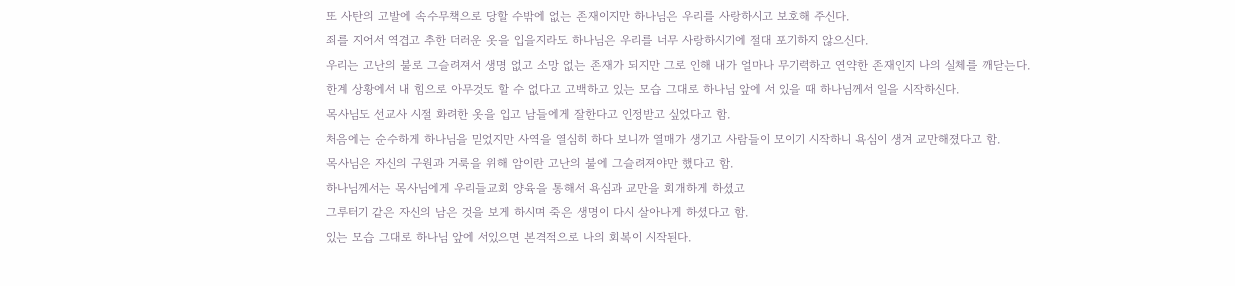또 사탄의 고발에 속수무책으로 당할 수밖에 없는 존재이지만 하나님은 우리를 사랑하시고 보호해 주신다.
죄를 지어서 역겹고 추한 더러운 옷을 입을지라도 하나님은 우리를 너무 사랑하시기에 절대 포기하지 않으신다.
우리는 고난의 불로 그슬려져서 생명 없고 소망 없는 존재가 되지만 그로 인해 내가 얼마나 무기력하고 연약한 존재인지 나의 실체를 깨닫는다.
한계 상황에서 내 힘으로 아무것도 할 수 없다고 고백하고 있는 모습 그대로 하나님 앞에 서 있을 때 하나님께서 일을 시작하신다.
목사님도 선교사 시절 화려한 옷을 입고 남들에게 잘한다고 인정받고 싶었다고 함.
처음에는 순수하게 하나님을 믿었지만 사역을 열심히 하다 보니까 열매가 생기고 사람들이 모이기 시작하니 욕심이 생겨 교만해졌다고 함.
목사님은 자신의 구원과 거룩을 위해 암이란 고난의 불에 그슬려져야만 했다고 함.
하나님께서는 목사님에게 우리들교회 양육을 통해서 욕심과 교만을 회개하게 하셨고
그루터기 같은 자신의 남은 것을 보게 하시며 죽은 생명이 다시 살아나게 하셨다고 함.
있는 모습 그대로 하나님 앞에 서있으면 본격적으로 나의 회복이 시작된다.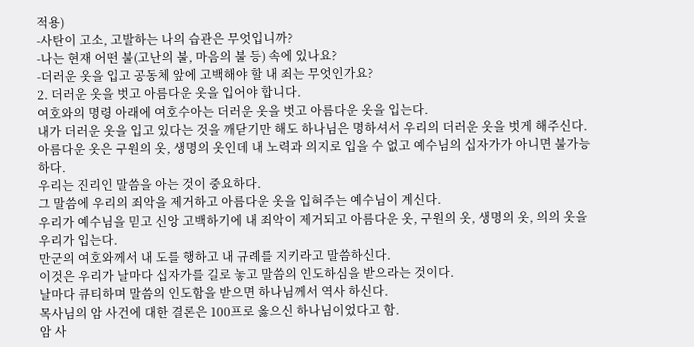적용)
-사탄이 고소, 고발하는 나의 습관은 무엇입니까?
-나는 현재 어떤 불(고난의 불, 마음의 불 등) 속에 있나요?
-더러운 옷을 입고 공동체 앞에 고백해야 할 내 죄는 무엇인가요?
2. 더러운 옷을 벗고 아름다운 옷을 입어야 합니다.
여호와의 명령 아래에 여호수아는 더러운 옷을 벗고 아름다운 옷을 입는다.
내가 더러운 옷을 입고 있다는 것을 깨닫기만 해도 하나님은 명하셔서 우리의 더러운 옷을 벗게 해주신다.
아름다운 옷은 구원의 옷, 생명의 옷인데 내 노력과 의지로 입을 수 없고 예수님의 십자가가 아니면 불가능하다.
우리는 진리인 말씀을 아는 것이 중요하다.
그 말씀에 우리의 죄악을 제거하고 아름다운 옷을 입혀주는 예수님이 계신다.
우리가 예수님을 믿고 신앙 고백하기에 내 죄악이 제거되고 아름다운 옷, 구원의 옷, 생명의 옷, 의의 옷을 우리가 입는다.
만군의 여호와께서 내 도를 행하고 내 규례를 지키라고 말씀하신다.
이것은 우리가 날마다 십자가를 길로 놓고 말씀의 인도하심을 받으라는 것이다.
날마다 큐티하며 말씀의 인도함을 받으면 하나님께서 역사 하신다.
목사님의 암 사건에 대한 결론은 100프로 옳으신 하나님이었다고 함.
암 사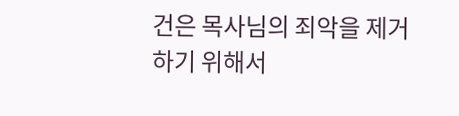건은 목사님의 죄악을 제거하기 위해서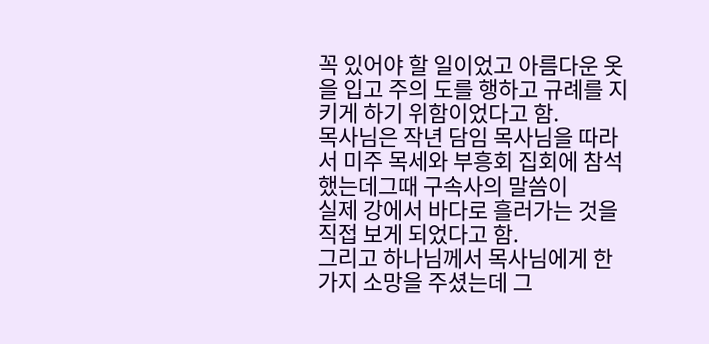꼭 있어야 할 일이었고 아름다운 옷을 입고 주의 도를 행하고 규례를 지키게 하기 위함이었다고 함.
목사님은 작년 담임 목사님을 따라서 미주 목세와 부흥회 집회에 참석했는데그때 구속사의 말씀이
실제 강에서 바다로 흘러가는 것을 직접 보게 되었다고 함.
그리고 하나님께서 목사님에게 한 가지 소망을 주셨는데 그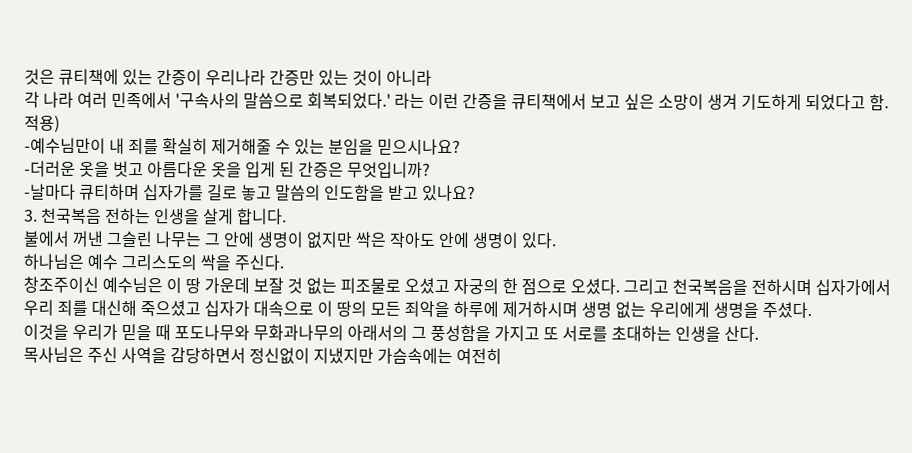것은 큐티책에 있는 간증이 우리나라 간증만 있는 것이 아니라
각 나라 여러 민족에서 '구속사의 말씀으로 회복되었다.' 라는 이런 간증을 큐티책에서 보고 싶은 소망이 생겨 기도하게 되었다고 함.
적용)
-예수님만이 내 죄를 확실히 제거해줄 수 있는 분임을 믿으시나요?
-더러운 옷을 벗고 아름다운 옷을 입게 된 간증은 무엇입니까?
-날마다 큐티하며 십자가를 길로 놓고 말씀의 인도함을 받고 있나요?
3. 천국복음 전하는 인생을 살게 합니다.
불에서 꺼낸 그슬린 나무는 그 안에 생명이 없지만 싹은 작아도 안에 생명이 있다.
하나님은 예수 그리스도의 싹을 주신다.
창조주이신 예수님은 이 땅 가운데 보잘 것 없는 피조물로 오셨고 자궁의 한 점으로 오셨다. 그리고 천국복음을 전하시며 십자가에서
우리 죄를 대신해 죽으셨고 십자가 대속으로 이 땅의 모든 죄악을 하루에 제거하시며 생명 없는 우리에게 생명을 주셨다.
이것을 우리가 믿을 때 포도나무와 무화과나무의 아래서의 그 풍성함을 가지고 또 서로를 초대하는 인생을 산다.
목사님은 주신 사역을 감당하면서 정신없이 지냈지만 가슴속에는 여전히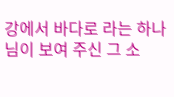강에서 바다로 라는 하나님이 보여 주신 그 소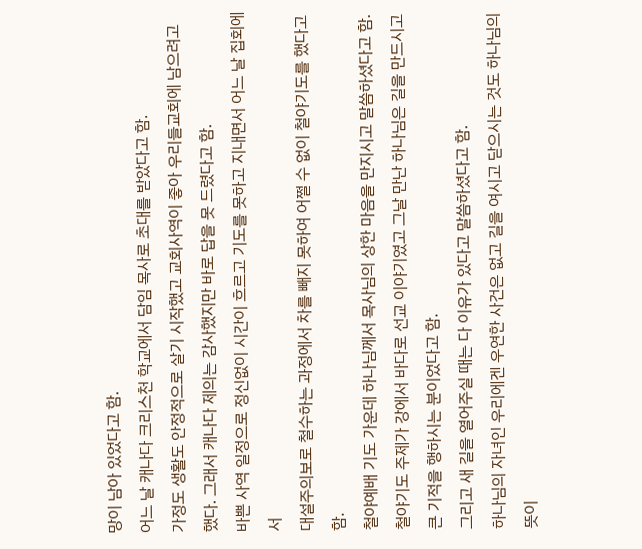망이 남아 있었다고 함.
어느 날 캐나다 크리스천 학교에서 담임 목사로 초대를 받았다고 함.
가정도 생활도 안정적으로 살기 시작했고 교회사역이 좋아 우리들교회에 남으려고 했다. 그래서 캐나다 제의는 감사했지만 바로 답을 못 드렸다고 함.
바쁜 사역 일정으로 정신없이 시간이 흐르고 기도를 못하고 지내면서 어느 날 집회에서
대설주의보로 철수하는 과정에서 차를 빼지 못하여 어쩔 수 없이 철야기도를 했다고 함.
철야예배 기도 가운데 하나님께서 목사님의 상한 마음을 만지시고 말씀하셨다고 함.
철야기도 주제가 강에서 바다로 선교 이야기였고 그날 만난 하나님은 길을 만드시고 큰 기적을 행하시는 분이었다고 함.
그리고 새 길을 열어주실 때는 다 이유가 있다고 말씀하셨다고 함.
하나님의 자녀인 우리에겐 우연한 사건은 없고 길을 여시고 닫으시는 것도 하나님의 뜻이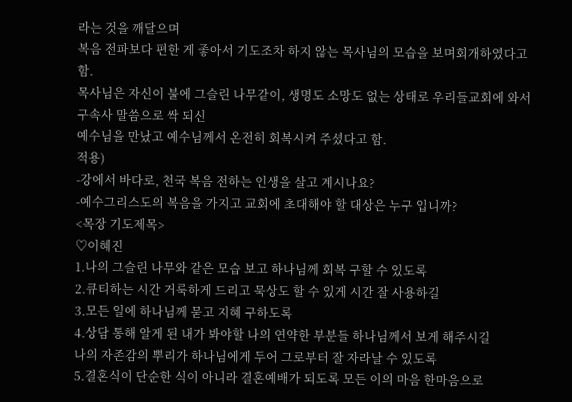라는 것을 깨달으며
복음 전파보다 편한 게 좋아서 기도조차 하지 않는 목사님의 모습을 보며회개하였다고 함.
목사님은 자신이 불에 그슬린 나무같이, 생명도 소망도 없는 상태로 우리들교회에 와서 구속사 말씀으로 싹 되신
예수님을 만났고 예수님께서 온전히 회복시켜 주셨다고 함.
적용)
-강에서 바다로, 천국 복음 전하는 인생을 살고 계시나요?
-예수그리스도의 복음을 가지고 교회에 초대해야 할 대상은 누구 입니까?
<목장 기도제목>
♡이혜진
1.나의 그슬린 나무와 같은 모습 보고 하나님께 회복 구할 수 있도록
2.큐티하는 시간 거룩하게 드리고 묵상도 할 수 있게 시간 잘 사용하길
3.모든 일에 하나님께 묻고 지혜 구하도록
4.상담 통해 알게 된 내가 봐야할 나의 연약한 부분들 하나님께서 보게 해주시길
나의 자존감의 뿌리가 하나님에게 두어 그로부터 잘 자라날 수 있도록
5.결혼식이 단순한 식이 아니라 결혼예배가 되도록 모든 이의 마음 한마음으로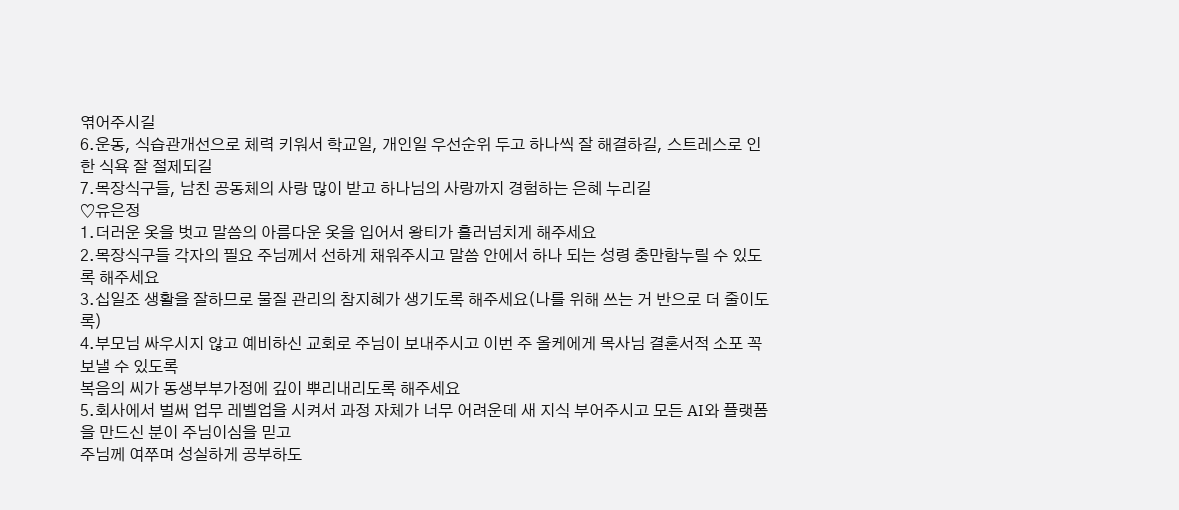엮어주시길
6.운동, 식습관개선으로 체력 키워서 학교일, 개인일 우선순위 두고 하나씩 잘 해결하길, 스트레스로 인한 식욕 잘 절제되길
7.목장식구들, 남친 공동체의 사랑 많이 받고 하나님의 사랑까지 경험하는 은혜 누리길
♡유은정
1.더러운 옷을 벗고 말씀의 아름다운 옷을 입어서 왕티가 흘러넘치게 해주세요
2.목장식구들 각자의 필요 주님께서 선하게 채워주시고 말씀 안에서 하나 되는 성령 충만함누릴 수 있도록 해주세요
3.십일조 생활을 잘하므로 물질 관리의 참지혜가 생기도록 해주세요(나를 위해 쓰는 거 반으로 더 줄이도록)
4.부모님 싸우시지 않고 예비하신 교회로 주님이 보내주시고 이번 주 올케에게 목사님 결혼서적 소포 꼭 보낼 수 있도록
복음의 씨가 동생부부가정에 깊이 뿌리내리도록 해주세요
5.회사에서 벌써 업무 레벨업을 시켜서 과정 자체가 너무 어려운데 새 지식 부어주시고 모든 AI와 플랫폼을 만드신 분이 주님이심을 믿고
주님께 여쭈며 성실하게 공부하도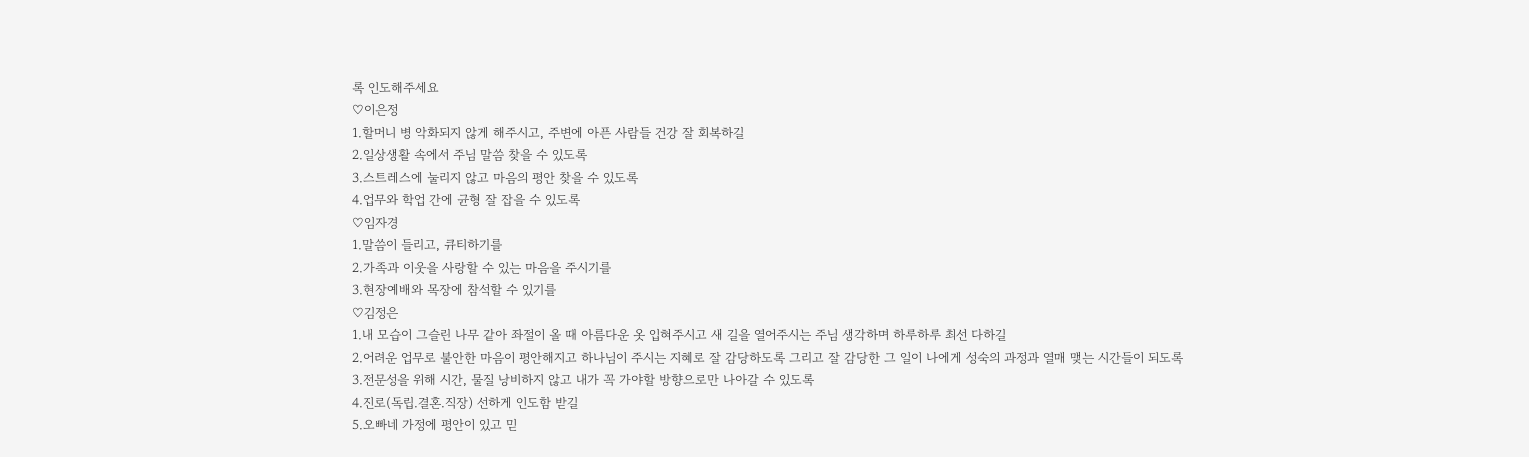록 인도해주세요
♡이은정
1.할머니 병 악화되지 않게 해주시고, 주변에 아픈 사람들 건강 잘 회복하길
2.일상생활 속에서 주님 말씀 찾을 수 있도록
3.스트레스에 눌리지 않고 마음의 평안 찾을 수 있도록
4.업무와 학업 간에 균형 잘 잡을 수 있도록
♡임자경
1.말씀이 들리고, 큐티하기를
2.가족과 이웃을 사랑할 수 있는 마음을 주시기를
3.현장예배와 목장에 참석할 수 있기를
♡김정은
1.내 모습이 그슬린 나무 같아 좌절이 올 때 아름다운 옷 입혀주시고 새 길을 열어주시는 주님 생각하며 하루하루 최선 다하길
2.어려운 업무로 불안한 마음이 평안해지고 하나님이 주시는 지혜로 잘 감당하도록 그리고 잘 감당한 그 일이 나에게 성숙의 과정과 열매 맺는 시간들이 되도록
3.전문성을 위해 시간, 물질 낭비하지 않고 내가 꼭 가야할 방향으로만 나아갈 수 있도록
4.진로(독립.결혼.직장) 선하게 인도함 받길
5.오빠네 가정에 평안이 있고 믿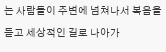는 사람들이 주변에 넘쳐나서 복음을 듣고 세상적인 길로 나아가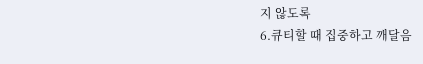지 않도록
6.큐티할 때 집중하고 깨달음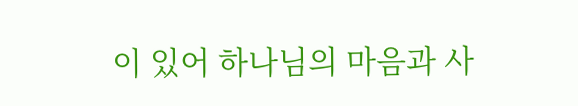이 있어 하나님의 마음과 사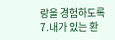랑을 경험하도록
7.내가 있는 환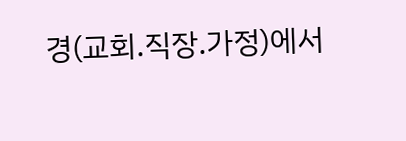경(교회.직장.가정)에서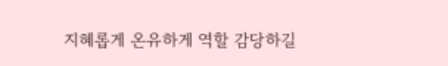지혜롭게 온유하게 역할 감당하길